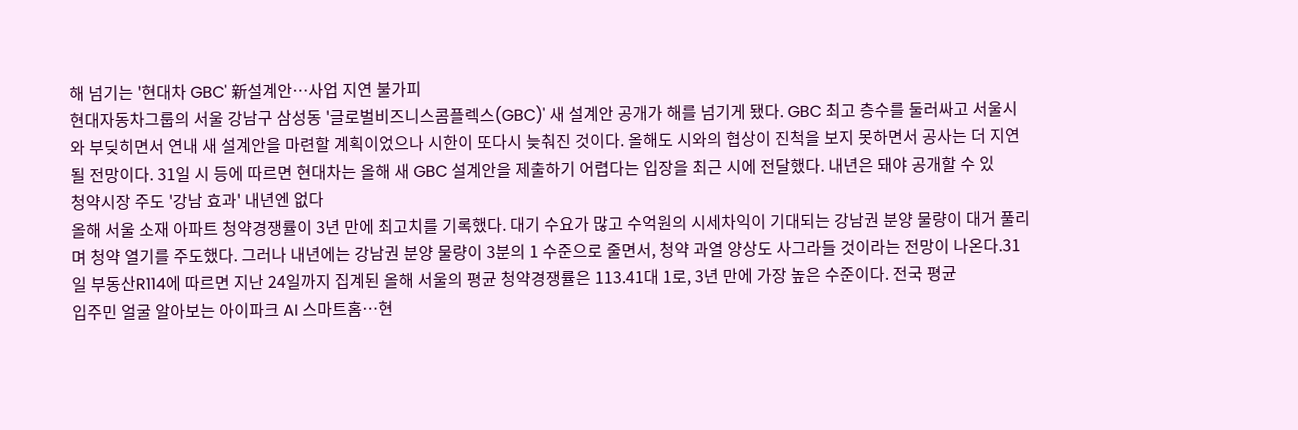해 넘기는 '현대차 GBC' 新설계안…사업 지연 불가피
현대자동차그룹의 서울 강남구 삼성동 '글로벌비즈니스콤플렉스(GBC)' 새 설계안 공개가 해를 넘기게 됐다. GBC 최고 층수를 둘러싸고 서울시와 부딪히면서 연내 새 설계안을 마련할 계획이었으나 시한이 또다시 늦춰진 것이다. 올해도 시와의 협상이 진척을 보지 못하면서 공사는 더 지연될 전망이다. 31일 시 등에 따르면 현대차는 올해 새 GBC 설계안을 제출하기 어렵다는 입장을 최근 시에 전달했다. 내년은 돼야 공개할 수 있
청약시장 주도 '강남 효과' 내년엔 없다
올해 서울 소재 아파트 청약경쟁률이 3년 만에 최고치를 기록했다. 대기 수요가 많고 수억원의 시세차익이 기대되는 강남권 분양 물량이 대거 풀리며 청약 열기를 주도했다. 그러나 내년에는 강남권 분양 물량이 3분의 1 수준으로 줄면서, 청약 과열 양상도 사그라들 것이라는 전망이 나온다.31일 부동산R114에 따르면 지난 24일까지 집계된 올해 서울의 평균 청약경쟁률은 113.41대 1로, 3년 만에 가장 높은 수준이다. 전국 평균
입주민 얼굴 알아보는 아이파크 AI 스마트홈…현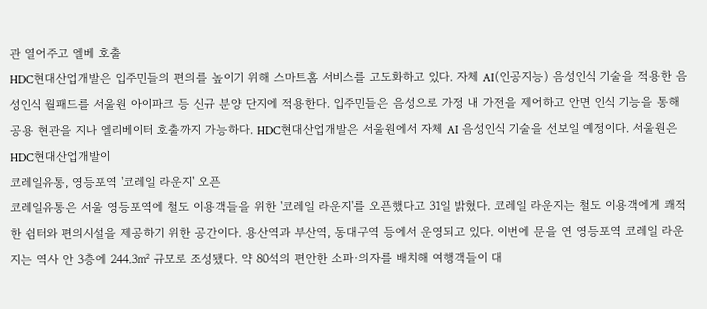관 열어주고 엘베 호출
HDC현대산업개발은 입주민들의 편의를 높이기 위해 스마트홈 서비스를 고도화하고 있다. 자체 AI(인공지능) 음성인식 기술을 적용한 음성인식 월패드를 서울원 아이파크 등 신규 분양 단지에 적용한다. 입주민들은 음성으로 가정 내 가전을 제어하고 안면 인식 기능을 통해 공용 현관을 지나 엘리베이터 호출까지 가능하다. HDC현대산업개발은 서울원에서 자체 AI 음성인식 기술을 선보일 예정이다. 서울원은 HDC현대산업개발이
코레일유통, 영등포역 '코레일 라운지' 오픈
코레일유통은 서울 영등포역에 철도 이용객들을 위한 '코레일 라운지'를 오픈했다고 31일 밝혔다. 코레일 라운지는 철도 이용객에게 쾌적한 쉼터와 편의시설을 제공하기 위한 공간이다. 용산역과 부산역, 동대구역 등에서 운영되고 있다. 이번에 문을 연 영등포역 코레일 라운지는 역사 안 3층에 244.3㎡ 규모로 조성됐다. 약 80석의 편안한 소파·의자를 배치해 여행객들이 대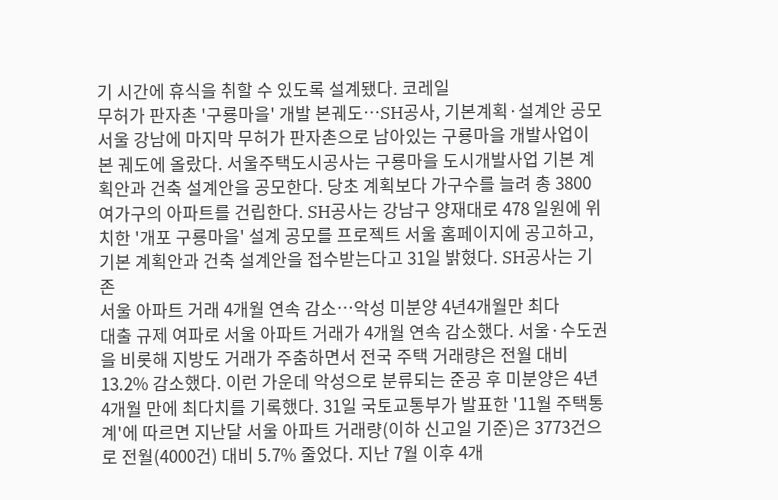기 시간에 휴식을 취할 수 있도록 설계됐다. 코레일
무허가 판자촌 '구룡마을' 개발 본궤도…SH공사, 기본계획·설계안 공모
서울 강남에 마지막 무허가 판자촌으로 남아있는 구룡마을 개발사업이 본 궤도에 올랐다. 서울주택도시공사는 구룡마을 도시개발사업 기본 계획안과 건축 설계안을 공모한다. 당초 계획보다 가구수를 늘려 총 3800여가구의 아파트를 건립한다. SH공사는 강남구 양재대로 478 일원에 위치한 '개포 구룡마을' 설계 공모를 프로젝트 서울 홈페이지에 공고하고, 기본 계획안과 건축 설계안을 접수받는다고 31일 밝혔다. SH공사는 기존
서울 아파트 거래 4개월 연속 감소…악성 미분양 4년4개월만 최다
대출 규제 여파로 서울 아파트 거래가 4개월 연속 감소했다. 서울·수도권을 비롯해 지방도 거래가 주춤하면서 전국 주택 거래량은 전월 대비 13.2% 감소했다. 이런 가운데 악성으로 분류되는 준공 후 미분양은 4년 4개월 만에 최다치를 기록했다. 31일 국토교통부가 발표한 '11월 주택통계'에 따르면 지난달 서울 아파트 거래량(이하 신고일 기준)은 3773건으로 전월(4000건) 대비 5.7% 줄었다. 지난 7월 이후 4개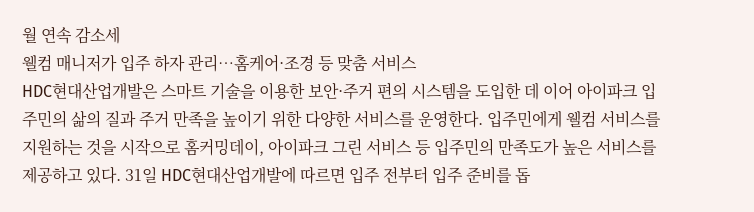월 연속 감소세
웰컴 매니저가 입주 하자 관리…홈케어·조경 등 맞춤 서비스
HDC현대산업개발은 스마트 기술을 이용한 보안·주거 편의 시스템을 도입한 데 이어 아이파크 입주민의 삶의 질과 주거 만족을 높이기 위한 다양한 서비스를 운영한다. 입주민에게 웰컴 서비스를 지원하는 것을 시작으로 홈커밍데이, 아이파크 그린 서비스 등 입주민의 만족도가 높은 서비스를 제공하고 있다. 31일 HDC현대산업개발에 따르면 입주 전부터 입주 준비를 돕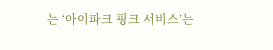는 ‘아이파크 핑크 서비스’는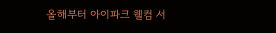올해부터 아이파크 웰컴 서